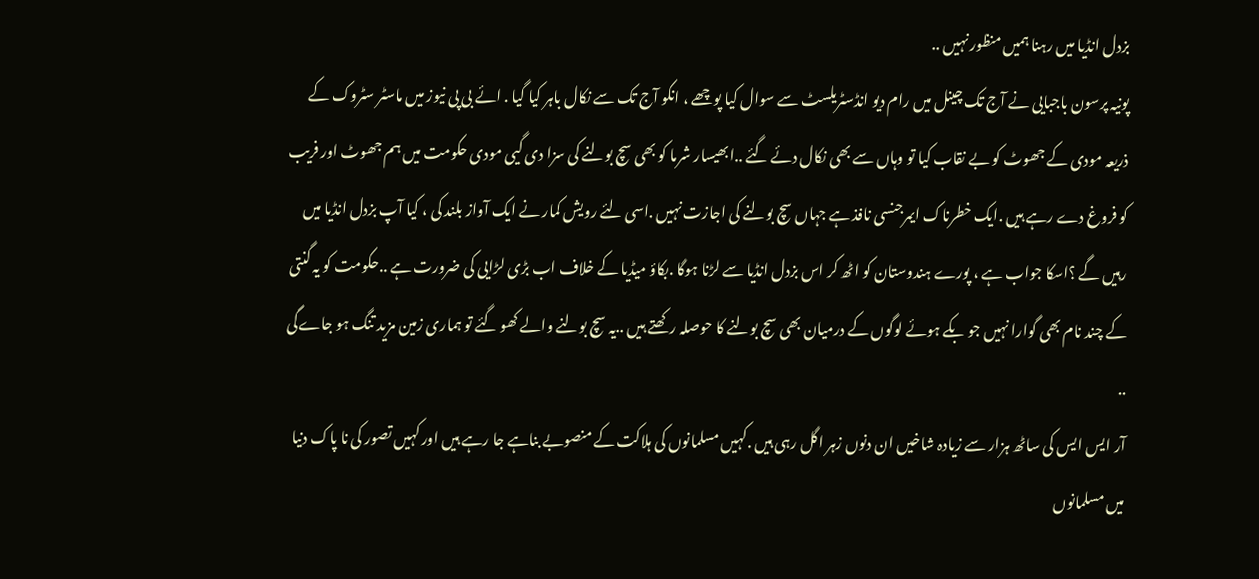بزدل انڈیا میں رہنا ہمیں منظور نہیں ..
پونیہ پرسون باجبایی نے آج تک چینل میں رام دیو انڈسٹریلسٹ سے سوال کیا پوچھے ، انکو آج تک سے نکال باہر کیا گیا . ائے بی پی نیوز میں ماسٹر سٹروک کے ذریعہ مودی کے جھوٹ کو بے نقاب کیا تو وہاں سے بھی نکال دئے گئے ..ابھیسار شرما کو بھی سچ بولنے کی سزا دی گیی مودی حکومت میں ہم جھوٹ اور فریب کو فروغ دے رہے ہیں .ایک خطرناک ایمرجنسی نافذ ہے جہاں سچ بولنے کی اجازت نہیں .اسی لئے رویش کمار نے ایک آواز بلند کی ، کیا آپ بزدل انڈیا میں رہیں گے ؟اسکا جواب ہے ، پورے ہندوستان کو اٹھ کر اس بزدل انڈیا سے لڑنا ہوگا .بکاؤ میڈیا کے خلاف اب بڑی لڑایی کی ضرورت ہے ..حکومت کو یہ گنتی کے چند نام بھی گوارا نہیں جو بکے ہوئے لوگوں کے درمیان بھی سچ بولنے کا حوصلہ رکھتے ہیں ..یہ سچ بولنے والے کھو گئے تو ہماری زمین مزید تنگ ہو جاےگی ..
آر ایس ایس کی ساٹھ ہزار سے زیادہ شاخیں ان دنوں زہر اگل رہی ہیں .کہیں مسلمانوں کی ہلاکت کے منصوبے بناہے جا رہے ہیں اور کہیں تصور کی نا پاک دنیا میں مسلمانوں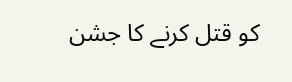کو قتل کرنے کا جشن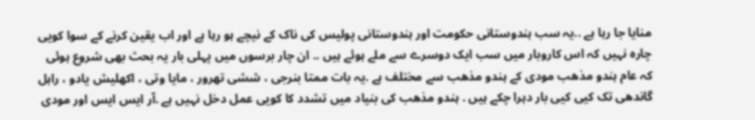منایا جا رہا ہے ..یہ سب ہندوستانی حکومت اور ہندوستانی پولیس کی ناک کے نیچے ہو رہا ہے اور اب یقین کرنے کے سوا کویی چارہ نہیں کہ اس کاروبار میں سب ایک دوسرے سے ملے ہوئے ہیں .. ان چار برسوں میں پہلی بار یہ بحث بھی شروع ہوئی کہ عام ہندو مذھب مودی کے ہندو مذھب سے مختلف ہے .یہ بات ممتا بنرجی ، ششی تھرور ، مایا وتی ، اکھلیش یادو ، راہل گاندھی تک کیی کیی بار دہرا چکے ہیں . ہندو مذھب کی بنیاد میں تشدد کا کویی عمل دخل نہیں ہے .آر ایس ایس اور مودی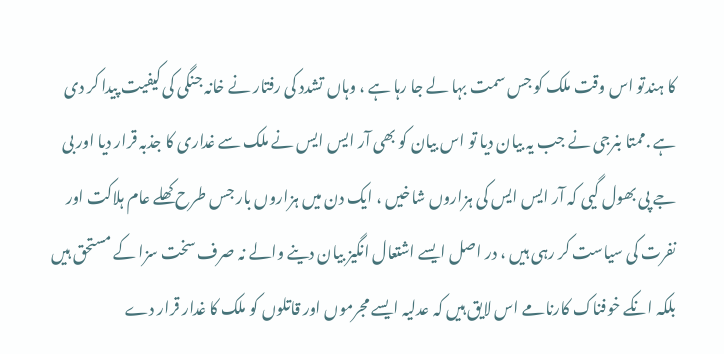کا ہندتو اس وقت ملک کو جس سمت بہا لے جا رہا ہے ، وہاں تشدد کی رفتار نے خانہ جنگی کی کیفیت پیدا کر دی ہے .ممتا بنرجی نے جب یہ بیان دیا تو اس بیان کو بھی آر ایس ایس نے ملک سے غداری کا جذبہ قرار دیا اور بی جے پی بھول گیی کہ آر ایس ایس کی ہزاروں شاخیں ، ایک دن میں ہزاروں بار جس طرح کھلے عام ہلاکت اور نفرت کی سیاست کر رہی ہیں ، در اصل ایسے اشتعال انگیز بیان دینے والے نہ صرف سخت سزا کے مستحق ہیں بلکہ انکے خوفناک کارنامے اس لایق ہیں کہ عدلیہ ایسے مجرموں اور قاتلوں کو ملک کا غدار قرار دے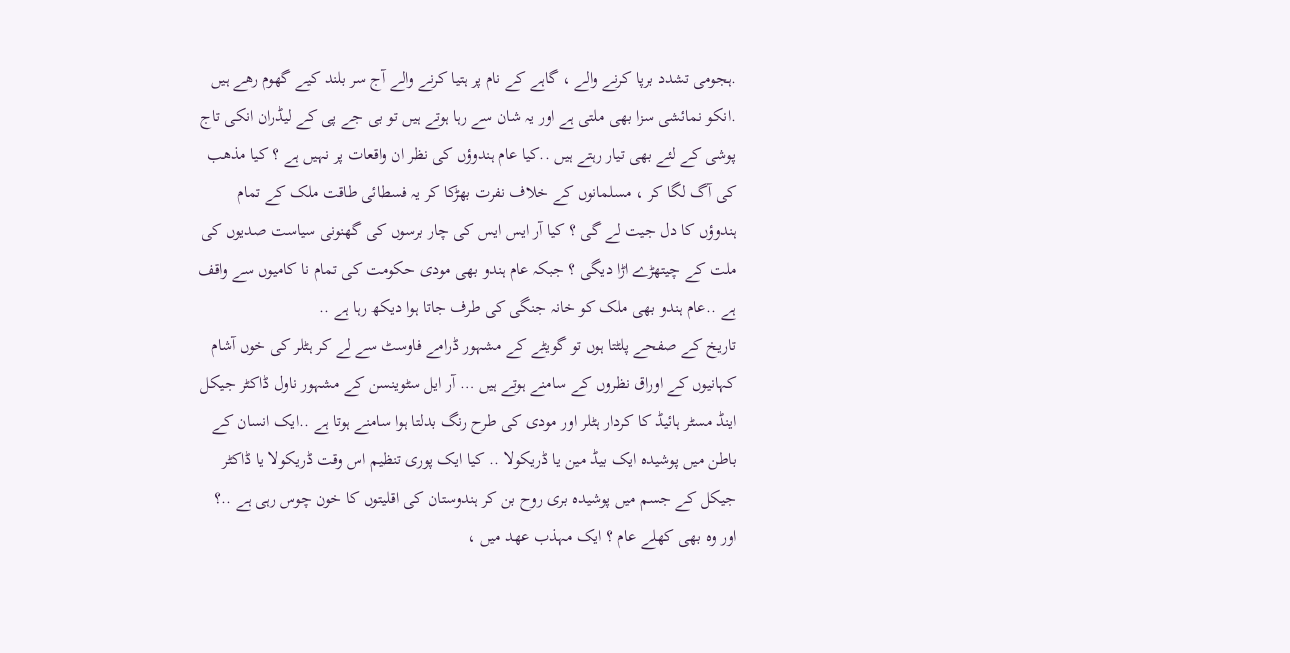.ہجومی تشدد برپا کرنے والے ، گاہے کے نام پر ہتیا کرنے والے آج سر بلند کیے گھوم رھے ہیں .انکو نمائشی سزا بھی ملتی ہے اور یہ شان سے رہا ہوتے ہیں تو بی جے پی کے لیڈران انکی تاج پوشی کے لئے بھی تیار رہتے ہیں ..کیا عام ہندوؤں کی نظر ان واقعات پر نہیں ہے ؟ کیا مذھب کی آگ لگا کر ، مسلمانوں کے خلاف نفرت بھڑکا کر یہ فسطائی طاقت ملک کے تمام ہندوؤں کا دل جیت لے گی ؟ کیا آر ایس ایس کی چار برسوں کی گھنونی سیاست صدیوں کی ملت کے چیتھڑے اڑا دیگی ؟ جبکہ عام ہندو بھی مودی حکومت کی تمام نا کامیوں سے واقف ہے ..عام ہندو بھی ملک کو خانہ جنگی کی طرف جاتا ہوا دیکھ رہا ہے ..
تاریخ کے صفحے پلٹتا ہوں تو گویٹے کے مشہور ڈرامے فاوسٹ سے لے کر ہٹلر کی خوں آشام کہانیوں کے اوراق نظروں کے سامنے ہوتے ہیں … آر ایل سٹوینسن کے مشہور ناول ڈاکٹر جیکل اینڈ مسٹر ہائیڈ کا کردار ہٹلر اور مودی کی طرح رنگ بدلتا ہوا سامنے ہوتا ہے ..ایک انسان کے باطن میں پوشیدہ ایک بیڈ مین یا ڈریکولا .. کیا ایک پوری تنظیم اس وقت ڈریکولا یا ڈاکٹر جیکل کے جسم میں پوشیدہ بری روح بن کر ہندوستان کی اقلیتوں کا خون چوس رہی ہے ..؟ اور وہ بھی کھلے عام ؟ ایک مہذب عھد میں ،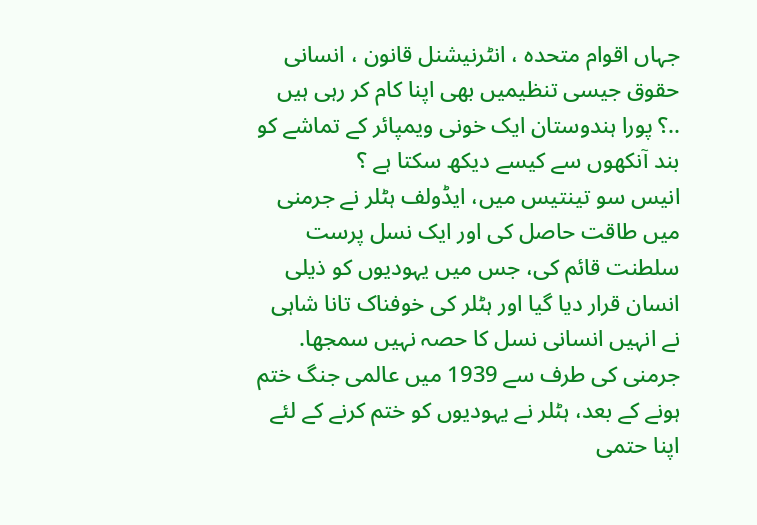جہاں اقوام متحدہ ، انٹرنیشنل قانون ، انسانی حقوق جیسی تنظیمیں بھی اپنا کام کر رہی ہیں ..؟ پورا ہندوستان ایک خونی ویمپائر کے تماشے کو بند آنکھوں سے کیسے دیکھ سکتا ہے ؟
انیس سو تینتیس میں، ایڈولف ہٹلر نے جرمنی میں طاقت حاصل کی اور ایک نسل پرست سلطنت قائم کی، جس میں یہودیوں کو ذیلی انسان قرار دیا گیا اور ہٹلر کی خوفناک تانا شاہی نے انہیں انسانی نسل کا حصہ نہیں سمجھا. جرمنی کی طرف سے 1939 میں عالمی جنگ ختم ہونے کے بعد، ہٹلر نے یہودیوں کو ختم کرنے کے لئے اپنا حتمی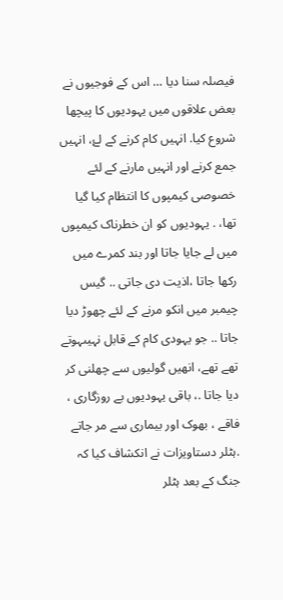فیصلہ سنا دیا … اس کے فوجیوں نے بعض علاقوں میں یہودیوں کا پیچھا شروع کیا. انہیں کام کرنے کے لۓ، انہیں جمع کرنے اور انہیں مارنے کے لئے خصوصی کیمپوں کا انتظام کیا گیا تھا، . یہودیوں کو ان خطرناک کیمپوں میں لے جایا جاتا اور بند کمرے میں رکھا جاتا ،اذیت دی جاتی .. گیس چیمبر میں انکو مرنے کے لئے چھوڑ دیا جاتا .. جو یہودی کام کے قابل نہیںہوتے تھے تھے، انھیں گولیوں سے چھلنی کر دیا جاتا .، باقی یہودیوں بے روزگاری ، فاقے ، بھوک اور بیماری سے مر جاتے .ہٹلر دستاویزات نے انکشاف کیا کہ جنگ کے بعد ہٹلر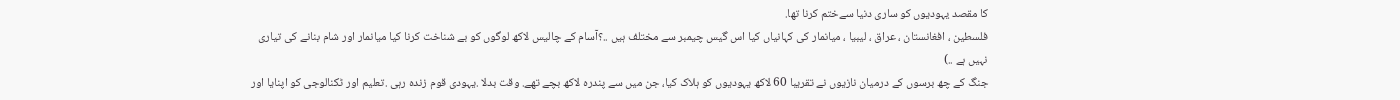کا مقصد یہودیوں کو ساری دنیا سےختم کرنا تھا.
فلسطین ، افغانستان ، عراق ، لیبیا ، میانمار کی کہانیاں کیا اس گیس چیمبر سے مختلف ہیں ..؟آسام کے چالیس لاکھ لوگوں کو بے شناخت کرنا کیا میانمار اور شام بنانے کی تیاری نہیں ہے ..)
جنگ کے چھ برسوں کے درمیان نازیوں نے تقریبا 60 لاکھ یہودیوں کو ہلاک کیا، جن میں سے پندرہ لاکھ بچے تھے. وقت بدلا .یہودی قوم زندہ رہی .تعلیم اور ٹکنالوجی کو اپنایا اور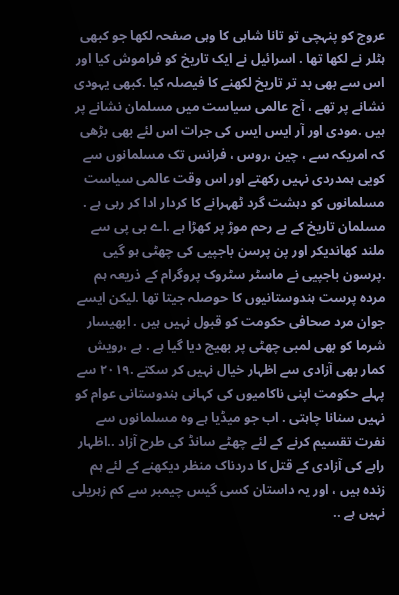عروج کو پنہچی تو تانا شاہی کا وہی صفحہ لکھا جو کبھی ہٹلر نے لکھا تھا . اسرائیل نے ایک تاریخ کو فراموش کیا اور اس سے بھی بد تر تاریخ لکھنے کا فیصلہ کیا .کبھی یہودی نشانے پر تھے ، آج عالمی سیاست میں مسلمان نشانے پر ہیں .مودی اور آر ایس ایس کی جرات اس لئے بھی بڑھی کہ امریکہ سے ، چین ،روس ، فرانس تک مسلمانوں سے کویی ہمدردی نہیں رکھتے اور اس وقت عالمی سیاست مسلمانوں کو دہشت گرد ٹھہرانے کا کردار ادا کر رہی ہے .
مسلمان تاریخ کے بے رحم موڑ پر کھڑا ہے .اے بی پی سے ملند کھاندیکر اور پن پرسن باجپیی کی چھٹی ہو گیی .پرسون باجپیی نے ماسٹر سٹروک پروگرام کے ذریعہ ہم مردہ پرست ہندوستانیوں کا حوصلہ جیتا تھا .لیکن ایسے جوان مرد صحافی حکومت کو قبول نہیں ہیں . ابھیسار شرما کو بھی لمبی چھٹی پر بھیج دیا گیا ہے . ہے ،رویش کمار بھی آزادی سے اظہار خیال نہیں کر سکتے .٢٠١٩ سے پہلے حکومت اپنی ناکامیوں کی کہانی ہندوستانی عوام کو نہیں سنانا چاہتی . اب جو میڈیا ہے وہ مسلمانوں سے نفرت تقسیم کرنے کے لئے چھٹے سانڈ کی طرح آزاد ..اظہار راہے کی آزادی کے قتل کا دردناک منظر دیکھنے کے لئے ہم زندہ ہیں ، اور یہ داستان کسی گیس چیمبر سے کم زہریلی نہیں ہے ..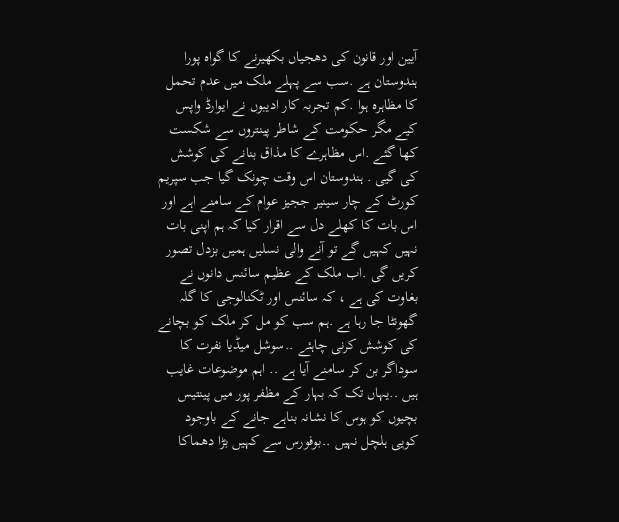آیین اور قانون کی دھجیاں بکھیرنے کا گواہ پورا ہندوستان ہے .سب سے پہلے ملک میں عدم تحمل کا مظاہرہ ہوا .کم تجربہ کار ادیبوں نے ایوارڈ واپس کیے مگر حکومت کے شاطر پینتروں سے شکست کھا گئے .اس مظاہرے کا مذاق بنانے کی کوشش کی گیی . ہندوستان اس وقت چونک گیا جب سپریم کورٹ کے چار سینیر ججیز عوام کے سامنے اہے اور اس بات کا کھلے دل سے اقرار کیا کہ ہم اپنی بات نہیں کہیں گے تو آنے والی نسلیں ہمیں بزدل تصور کریں گی .اب ملک کے عظیم سائنس دانوں نے بغاوت کی ہے ، کہ سائنس اور ٹکنالوجی کا گلہ گھونٹا جا رہا ہے .ہم سب کو مل کر ملک کو بچانے کی کوشش کرنی چاہئے ..سوشل میڈیا نفرت کا سوداگر بن کر سامنے آیا ہے .. اہم موضوعات غایب ہیں ..یہاں تک کہ بہار کے مظفر پور میں پینتیس بچیوں کو ہوس کا نشانہ بناہے جانے کے باوجود کویی ہلچل نہیں ..بوفورس سے کہیں بڑا دھماکا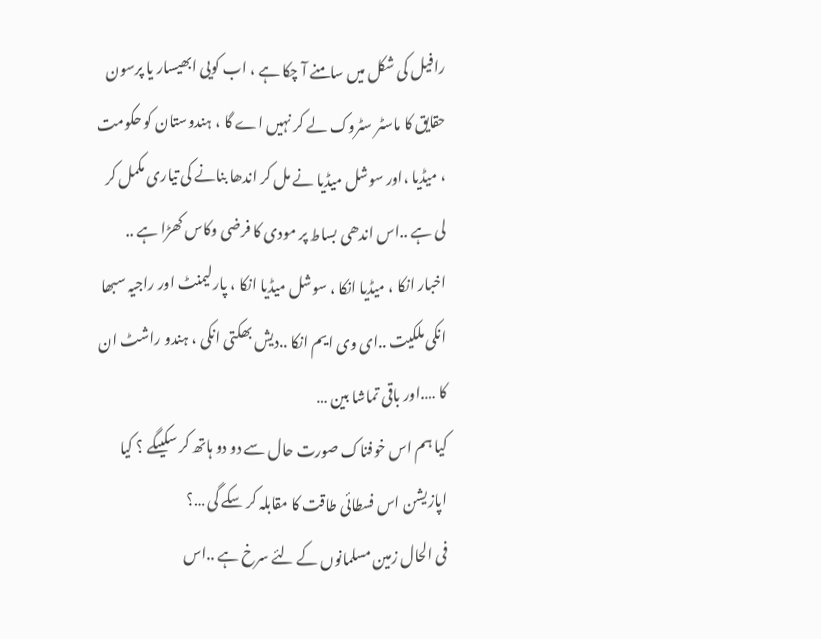رافیل کی شکل میں سامنے آ چکا ہے ، اب کویی ابھیسار یا پرسون حقایق کا ماسٹر سٹروک لے کر نہیں اے گا ، ہندوستان کو حکومت ، میڈیا ،اور سوشل میڈیا نے مل کر اندھا بنانے کی تیاری مکمل کر لی ہے ..اس اندھی بساط پر مودی کا فرضی وکاس کھڑا ہے ..
اخبار انکا ، میڈیا انکا ، سوشل میڈیا انکا ، پارلیمنٹ اور راجیہ سبھا انکی ملکیت ..ای وی ایم انکا ..دیش بھکتی انکی ، ہندو راشٹ ان کا ….اور باقی تماشا بین …
کیا ہم اس خوفناک صورت حال سے دو دو ہاتھ کر سکیںگے ؟ کیا اپازیشن اس فسطائی طاقت کا مقابلہ کر سکے گی …؟
فی الحال زمین مسلمانوں کے لئے سرخ ہے ..اس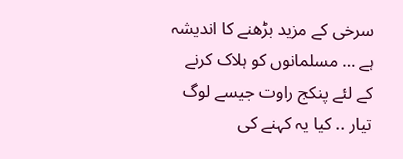سرخی کے مزید بڑھنے کا اندیشہ ہے … مسلمانوں کو ہلاک کرنے کے لئے پنکج راوت جیسے لوگ تیار .. کیا یہ کہنے کی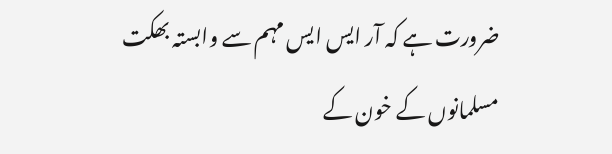ضرورت ہے کہ آر ایس ایس مہم سے وابستہ بھکت مسلمانوں کے خون کے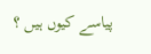پیاسے کیوں ہیں ؟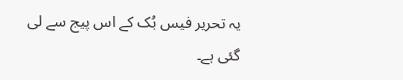یہ تحریر فیس بُک کے اس پیج سے لی گئی ہے۔